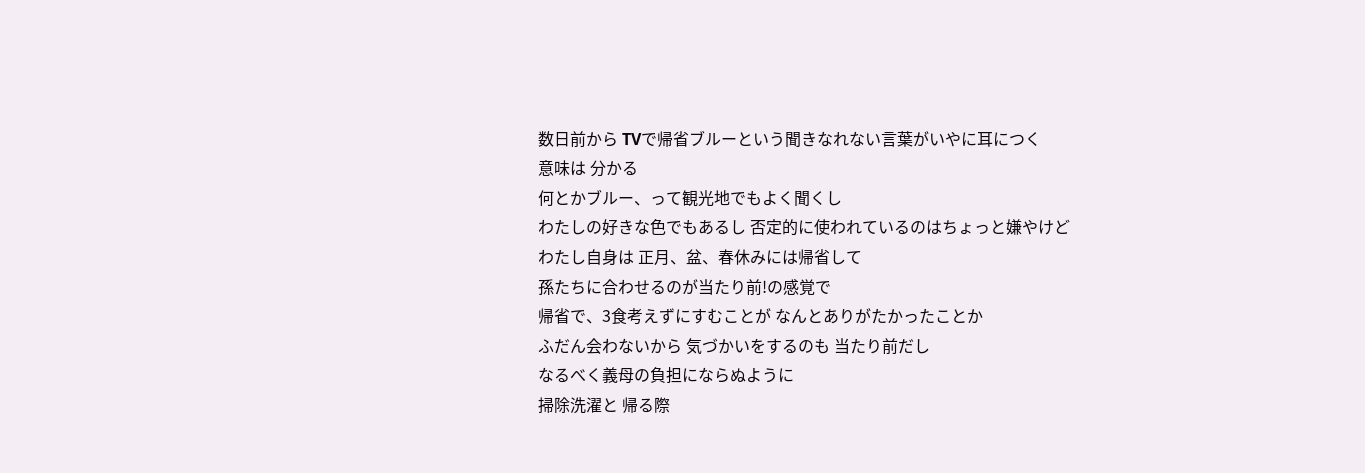数日前から TVで帰省ブルーという聞きなれない言葉がいやに耳につく
意味は 分かる
何とかブルー、って観光地でもよく聞くし
わたしの好きな色でもあるし 否定的に使われているのはちょっと嫌やけど
わたし自身は 正月、盆、春休みには帰省して
孫たちに合わせるのが当たり前!の感覚で
帰省で、3食考えずにすむことが なんとありがたかったことか
ふだん会わないから 気づかいをするのも 当たり前だし
なるべく義母の負担にならぬように
掃除洗濯と 帰る際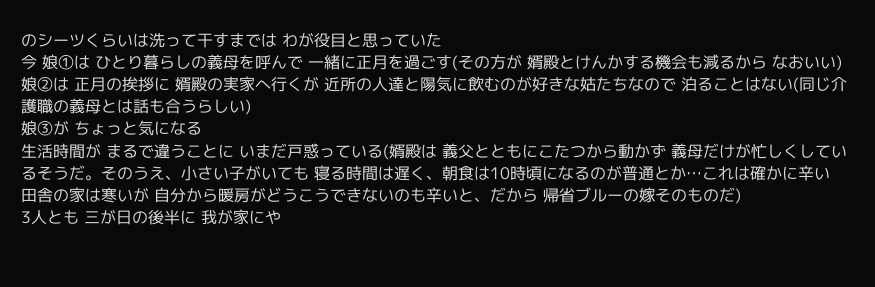のシーツくらいは洗って干すまでは わが役目と思っていた
今 娘①は ひとり暮らしの義母を呼んで 一緒に正月を過ごす(その方が 婿殿とけんかする機会も減るから なおいい)
娘②は 正月の挨拶に 婿殿の実家へ行くが 近所の人達と陽気に飲むのが好きな姑たちなので 泊ることはない(同じ介護職の義母とは話も合うらしい)
娘③が ちょっと気になる
生活時間が まるで違うことに いまだ戸惑っている(婿殿は 義父とともにこたつから動かず 義母だけが忙しくしているそうだ。そのうえ、小さい子がいても 寝る時間は遅く、朝食は10時頃になるのが普通とか…これは確かに辛い 田舎の家は寒いが 自分から暖房がどうこうできないのも辛いと、だから 帰省ブルーの嫁そのものだ)
3人とも 三が日の後半に 我が家にや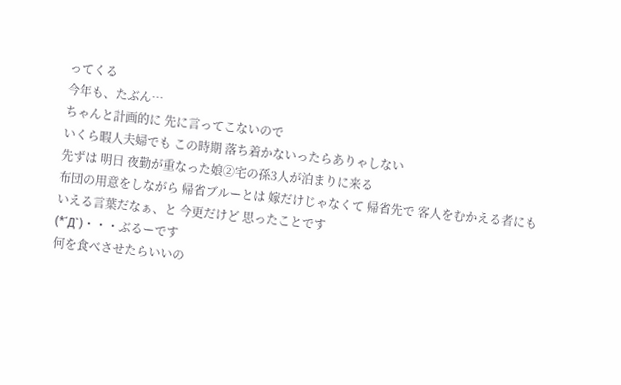ってくる
今年も、たぶん…
ちゃんと計画的に 先に言ってこないので
いくら暇人夫婦でも この時期 落ち着かないったらありゃしない
先ずは 明日 夜勤が重なった娘②宅の孫3人が泊まりに来る
布団の用意をしながら 帰省ブルーとは 嫁だけじゃなくて 帰省先で 客人をむかえる者にも いえる言葉だなぁ、と 今更だけど 思ったことです
(*´Д`)・・・ぶるーです
何を食べさせたらいいの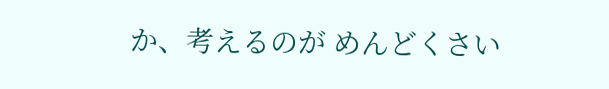か、考えるのが めんどくさい